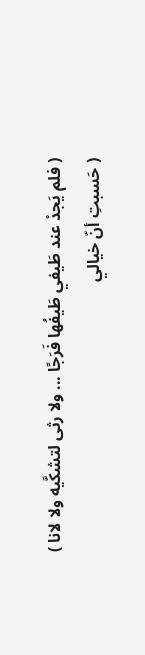( فلم يَجدْ عند طَيفي طَيفُها فَرَجًا ... ولا رثى لتشكَّيه ولا لانا )
( حَسبتِ أنّ خيالي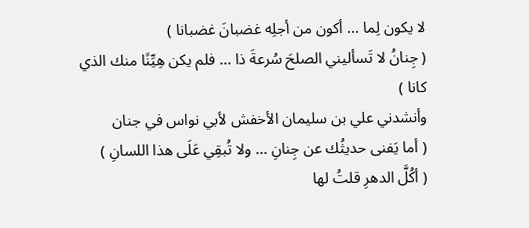لا يكون لِما ... أكون من أجلِه غضبانَ غضبانا )
( جِنانُ لا تَسأليني الصلحَ سُرعةَ ذا ... فلم يكن هِيِّنًا منك الذي كانا )
وأنشدني علي بن سليمان الأخفش لأبي نواس في جنان
( أما يَفنى حديثُك عن جِنانِ ... ولا تُبقِي عَلَى هذا اللسانِ )
( أكُلَّ الدهرِ قلتُ لها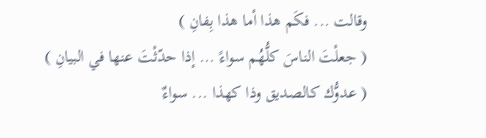وقالت ... فكَم هذا أما هذا بِفانِ )
( جعلْتَ الناسَ كلُّهُم سواءً ... إذا حدّثْتَ عنها في البيانِ )
( عدوُّك كالصديق وذا كهذا ... سواءٌ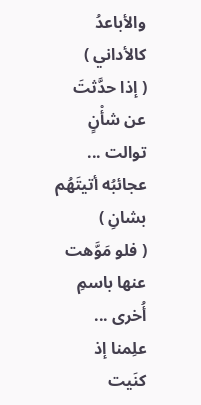والأباعدُ كالأداني )
( إذا حدَّثتَ عن شأْنٍ توالت ... عجائبُه أتيتَهُم بشانِ )
( فلو مَوَّهت عنها باسمِ أُخرى ... علِمنا إذ كنَيت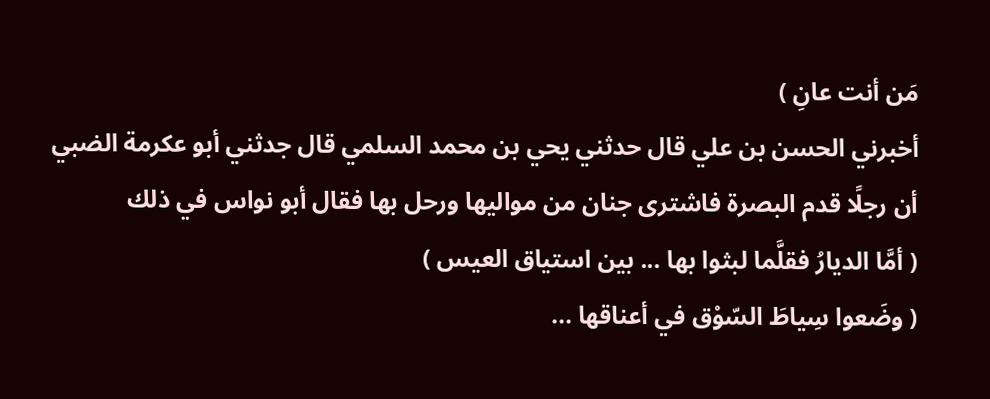مَن أنت عانِ )
أخبرني الحسن بن علي قال حدثني يحي بن محمد السلمي قال جدثني أبو عكرمة الضبي
أن رجلًا قدم البصرة فاشترى جنان من مواليها ورحل بها فقال أبو نواس في ذلك
( أمَّا الديارُ فقلَّما لبثوا بها ... بين استياق العيس )
( وضَعوا سِياطَ السّوْق في أعناقها ...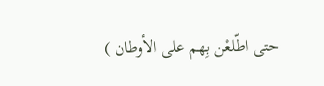حتى اطّلعْن بِهم على الأوطان )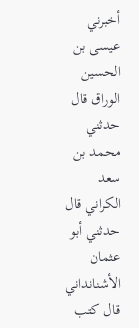أخبرني عيسى بن الحسين الوراق قال حدثني محمد بن سعد الكراني قال حدثني أبو عثمان الأشنانداني قال كتب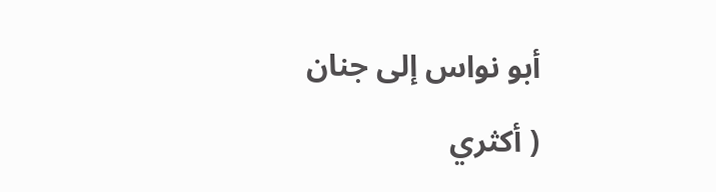أبو نواس إلى جنان
( أكثري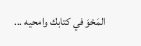المَحْوَ في كتابك وامحيه ...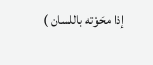إذا محَوْته باللسان )